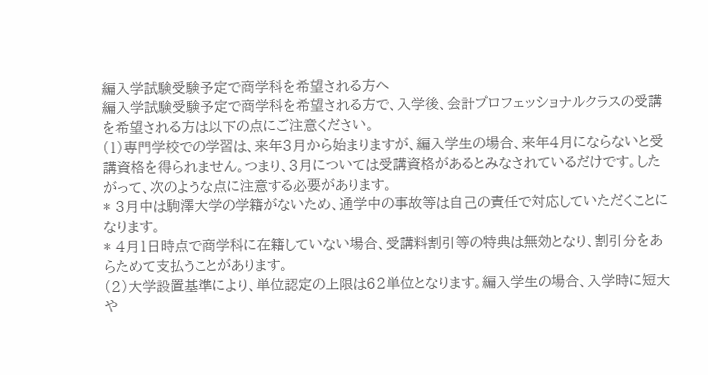編入学試験受験予定で商学科を希望される方へ
編入学試験受験予定で商学科を希望される方で、入学後、会計プロフェッショナルクラスの受講を希望される方は以下の点にご注意ください。
(1)専門学校での学習は、来年3月から始まりますが、編入学生の場合、来年4月にならないと受講資格を得られません。つまり、3月については受講資格があるとみなされているだけです。したがって、次のような点に注意する必要があります。
* 3月中は駒澤大学の学籍がないため、通学中の事故等は自己の責任で対応していただくことになります。
* 4月1日時点で商学科に在籍していない場合、受講料割引等の特典は無効となり、割引分をあらためて支払うことがあります。
(2)大学設置基準により、単位認定の上限は62単位となります。編入学生の場合、入学時に短大や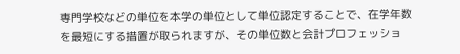専門学校などの単位を本学の単位として単位認定することで、在学年数を最短にする措置が取られますが、その単位数と会計プロフェッショ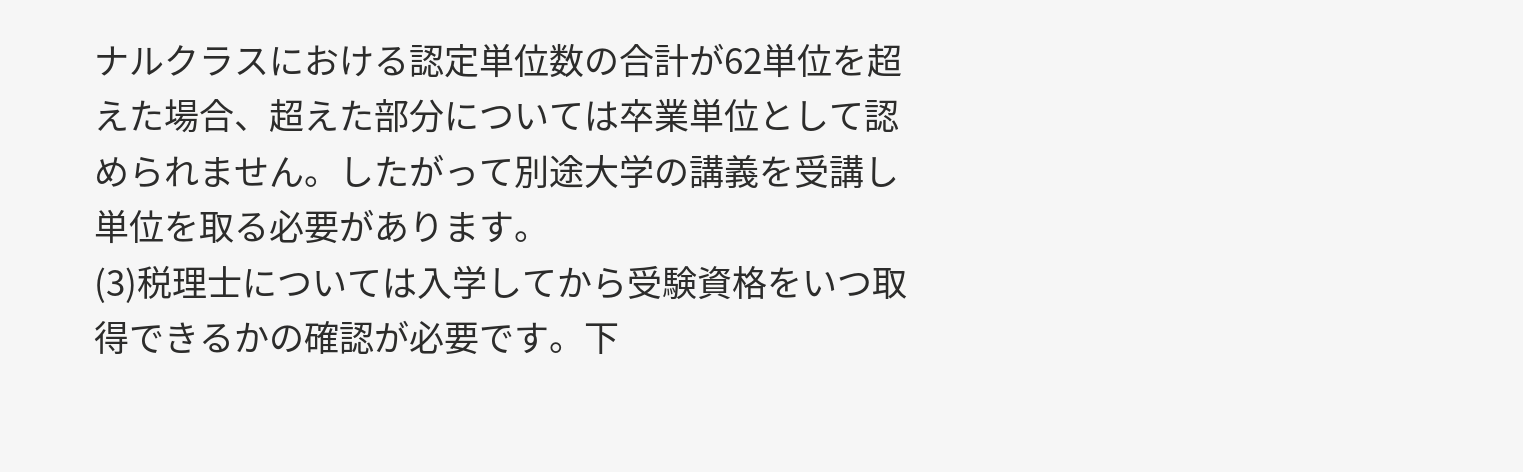ナルクラスにおける認定単位数の合計が62単位を超えた場合、超えた部分については卒業単位として認められません。したがって別途大学の講義を受講し単位を取る必要があります。
(3)税理士については入学してから受験資格をいつ取得できるかの確認が必要です。下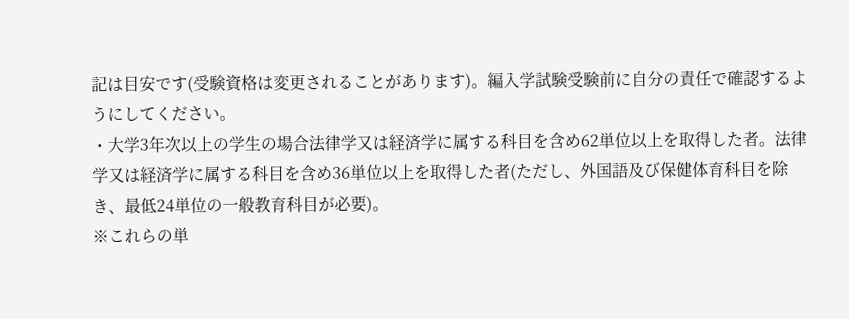記は目安です(受験資格は変更されることがあります)。編入学試験受験前に自分の責任で確認するようにしてください。
・大学3年次以上の学生の場合法律学又は経済学に属する科目を含め62単位以上を取得した者。法律学又は経済学に属する科目を含め36単位以上を取得した者(ただし、外国語及び保健体育科目を除き、最低24単位の一般教育科目が必要)。
※これらの単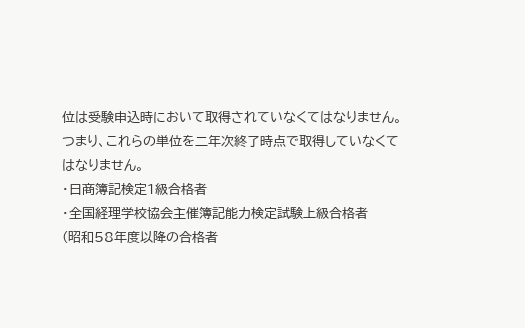位は受験申込時において取得されていなくてはなりません。つまり、これらの単位を二年次終了時点で取得していなくてはなりません。
・日商簿記検定1級合格者
・全国経理学校協会主催簿記能力検定試験上級合格者
(昭和58年度以降の合格者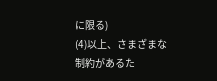に限る)
(4)以上、さまざまな制約があるた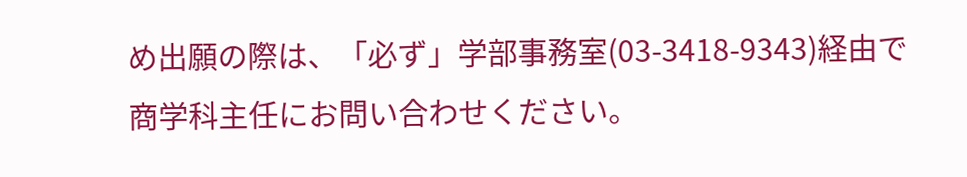め出願の際は、「必ず」学部事務室(03-3418-9343)経由で商学科主任にお問い合わせください。